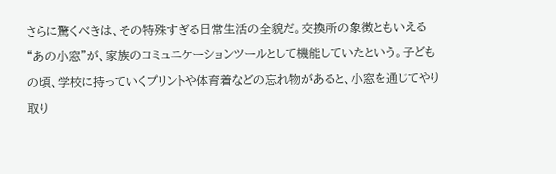さらに驚くべきは、その特殊すぎる日常生活の全貌だ。交換所の象徴ともいえる“あの小窓”が、家族のコミュニケーションツールとして機能していたという。子どもの頃、学校に持っていくプリントや体育着などの忘れ物があると、小窓を通じてやり取り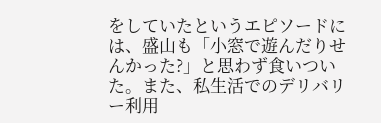をしていたというエピソードには、盛山も「小窓で遊んだりせんかった?」と思わず食いついた。また、私生活でのデリバリー利用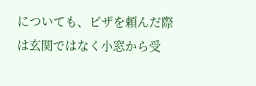についても、ピザを頼んだ際は玄関ではなく小窓から受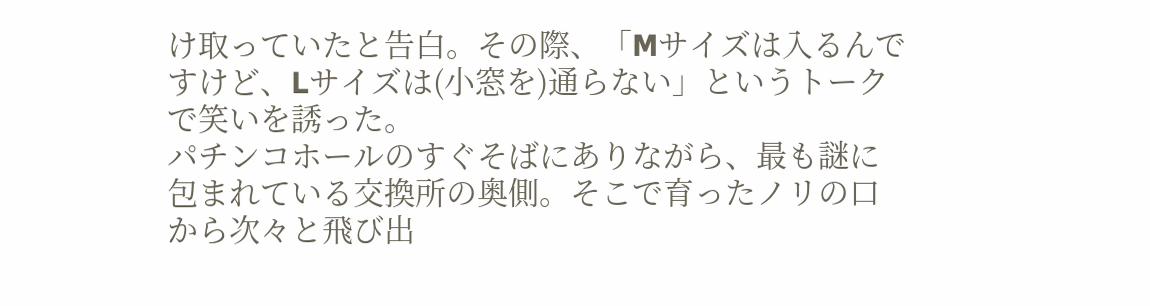け取っていたと告白。その際、「Mサイズは入るんですけど、Lサイズは(小窓を)通らない」というトークで笑いを誘った。
パチンコホールのすぐそばにありながら、最も謎に包まれている交換所の奥側。そこで育ったノリの口から次々と飛び出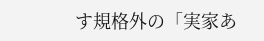す規格外の「実家あ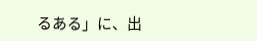るある」に、出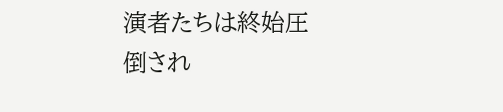演者たちは終始圧倒され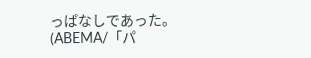っぱなしであった。
(ABEMA/「パ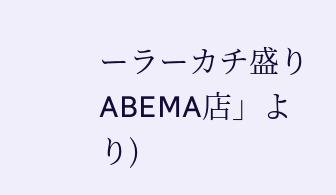ーラーカチ盛りABEMA店」より)